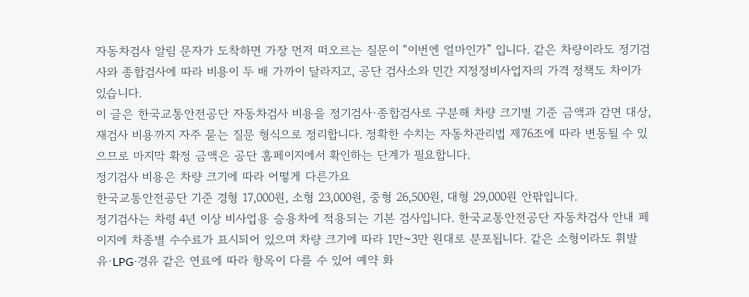자동차검사 알림 문자가 도착하면 가장 먼저 떠오르는 질문이 “이번엔 얼마인가” 입니다. 같은 차량이라도 정기검사와 종합검사에 따라 비용이 두 배 가까이 달라지고, 공단 검사소와 민간 지정정비사업자의 가격 정책도 차이가 있습니다.
이 글은 한국교통안전공단 자동차검사 비용을 정기검사·종합검사로 구분해 차량 크기별 기준 금액과 감면 대상, 재검사 비용까지 자주 묻는 질문 형식으로 정리합니다. 정확한 수치는 자동차관리법 제76조에 따라 변동될 수 있으므로 마지막 확정 금액은 공단 홈페이지에서 확인하는 단계가 필요합니다.
정기검사 비용은 차량 크기에 따라 어떻게 다른가요
한국교통안전공단 기준 경형 17,000원, 소형 23,000원, 중형 26,500원, 대형 29,000원 안팎입니다.
정기검사는 차령 4년 이상 비사업용 승용차에 적용되는 기본 검사입니다. 한국교통안전공단 자동차검사 안내 페이지에 차종별 수수료가 표시되어 있으며 차량 크기에 따라 1만~3만 원대로 분포됩니다. 같은 소형이라도 휘발유·LPG·경유 같은 연료에 따라 항목이 다를 수 있어 예약 화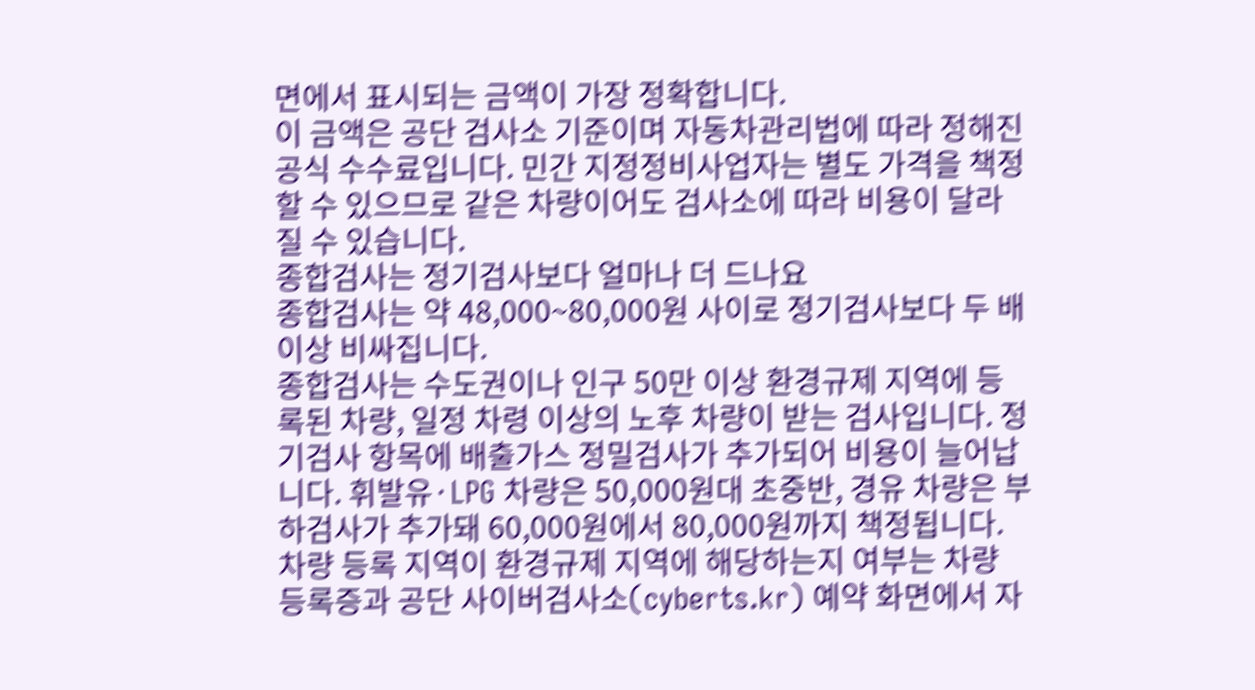면에서 표시되는 금액이 가장 정확합니다.
이 금액은 공단 검사소 기준이며 자동차관리법에 따라 정해진 공식 수수료입니다. 민간 지정정비사업자는 별도 가격을 책정할 수 있으므로 같은 차량이어도 검사소에 따라 비용이 달라질 수 있습니다.
종합검사는 정기검사보다 얼마나 더 드나요
종합검사는 약 48,000~80,000원 사이로 정기검사보다 두 배 이상 비싸집니다.
종합검사는 수도권이나 인구 50만 이상 환경규제 지역에 등록된 차량, 일정 차령 이상의 노후 차량이 받는 검사입니다. 정기검사 항목에 배출가스 정밀검사가 추가되어 비용이 늘어납니다. 휘발유·LPG 차량은 50,000원대 초중반, 경유 차량은 부하검사가 추가돼 60,000원에서 80,000원까지 책정됩니다.
차량 등록 지역이 환경규제 지역에 해당하는지 여부는 차량 등록증과 공단 사이버검사소(cyberts.kr) 예약 화면에서 자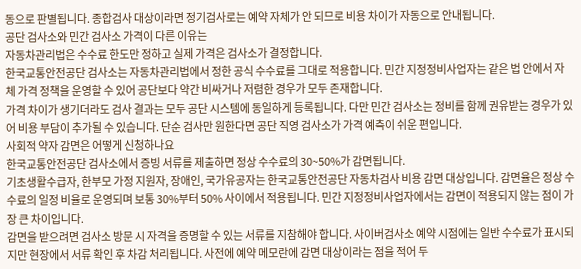동으로 판별됩니다. 종합검사 대상이라면 정기검사로는 예약 자체가 안 되므로 비용 차이가 자동으로 안내됩니다.
공단 검사소와 민간 검사소 가격이 다른 이유는
자동차관리법은 수수료 한도만 정하고 실제 가격은 검사소가 결정합니다.
한국교통안전공단 검사소는 자동차관리법에서 정한 공식 수수료를 그대로 적용합니다. 민간 지정정비사업자는 같은 법 안에서 자체 가격 정책을 운영할 수 있어 공단보다 약간 비싸거나 저렴한 경우가 모두 존재합니다.
가격 차이가 생기더라도 검사 결과는 모두 공단 시스템에 동일하게 등록됩니다. 다만 민간 검사소는 정비를 함께 권유받는 경우가 있어 비용 부담이 추가될 수 있습니다. 단순 검사만 원한다면 공단 직영 검사소가 가격 예측이 쉬운 편입니다.
사회적 약자 감면은 어떻게 신청하나요
한국교통안전공단 검사소에서 증빙 서류를 제출하면 정상 수수료의 30~50%가 감면됩니다.
기초생활수급자, 한부모 가정 지원자, 장애인, 국가유공자는 한국교통안전공단 자동차검사 비용 감면 대상입니다. 감면율은 정상 수수료의 일정 비율로 운영되며 보통 30%부터 50% 사이에서 적용됩니다. 민간 지정정비사업자에서는 감면이 적용되지 않는 점이 가장 큰 차이입니다.
감면을 받으려면 검사소 방문 시 자격을 증명할 수 있는 서류를 지참해야 합니다. 사이버검사소 예약 시점에는 일반 수수료가 표시되지만 현장에서 서류 확인 후 차감 처리됩니다. 사전에 예약 메모란에 감면 대상이라는 점을 적어 두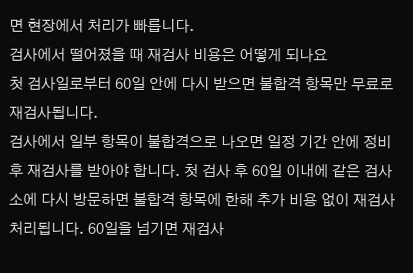면 현장에서 처리가 빠릅니다.
검사에서 떨어졌을 때 재검사 비용은 어떻게 되나요
첫 검사일로부터 60일 안에 다시 받으면 불합격 항목만 무료로 재검사됩니다.
검사에서 일부 항목이 불합격으로 나오면 일정 기간 안에 정비 후 재검사를 받아야 합니다. 첫 검사 후 60일 이내에 같은 검사소에 다시 방문하면 불합격 항목에 한해 추가 비용 없이 재검사 처리됩니다. 60일을 넘기면 재검사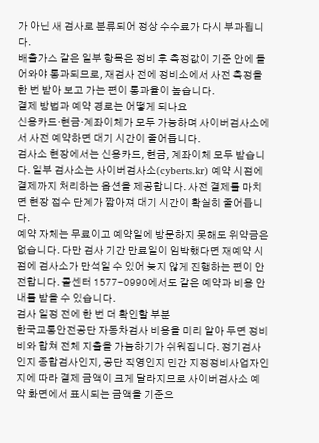가 아닌 새 검사로 분류되어 정상 수수료가 다시 부과됩니다.
배출가스 같은 일부 항목은 정비 후 측정값이 기준 안에 들어와야 통과되므로, 재검사 전에 정비소에서 사전 측정을 한 번 받아 보고 가는 편이 통과율이 높습니다.
결제 방법과 예약 경로는 어떻게 되나요
신용카드·현금·계좌이체가 모두 가능하며 사이버검사소에서 사전 예약하면 대기 시간이 줄어듭니다.
검사소 현장에서는 신용카드, 현금, 계좌이체 모두 받습니다. 일부 검사소는 사이버검사소(cyberts.kr) 예약 시점에 결제까지 처리하는 옵션을 제공합니다. 사전 결제를 마치면 현장 접수 단계가 짧아져 대기 시간이 확실히 줄어듭니다.
예약 자체는 무료이고 예약일에 방문하지 못해도 위약금은 없습니다. 다만 검사 기간 만료일이 임박했다면 재예약 시점에 검사소가 만석일 수 있어 늦지 않게 진행하는 편이 안전합니다. 콜센터 1577-0990에서도 같은 예약과 비용 안내를 받을 수 있습니다.
검사 일정 전에 한 번 더 확인할 부분
한국교통안전공단 자동차검사 비용을 미리 알아 두면 정비비와 합쳐 전체 지출을 가늠하기가 쉬워집니다. 정기검사인지 종합검사인지, 공단 직영인지 민간 지정정비사업자인지에 따라 결제 금액이 크게 달라지므로 사이버검사소 예약 화면에서 표시되는 금액을 기준으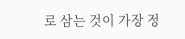로 삼는 것이 가장 정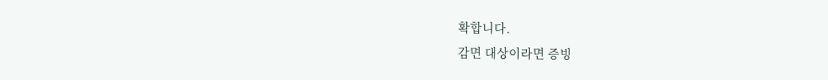확합니다.
감면 대상이라면 증빙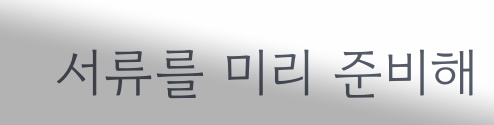서류를 미리 준비해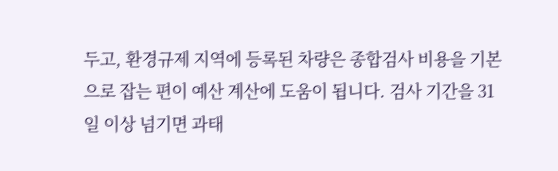두고, 환경규제 지역에 등록된 차량은 종합검사 비용을 기본으로 잡는 편이 예산 계산에 도움이 됩니다. 검사 기간을 31일 이상 넘기면 과태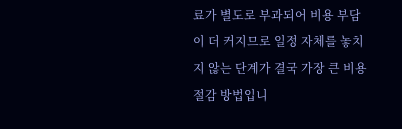료가 별도로 부과되어 비용 부담이 더 커지므로 일정 자체를 놓치지 않는 단계가 결국 가장 큰 비용 절감 방법입니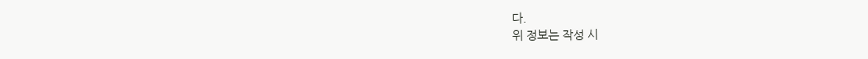다.
위 정보는 작성 시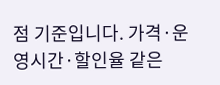점 기준입니다. 가격·운영시간·할인율 같은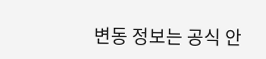변동 정보는 공식 안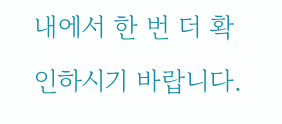내에서 한 번 더 확인하시기 바랍니다.